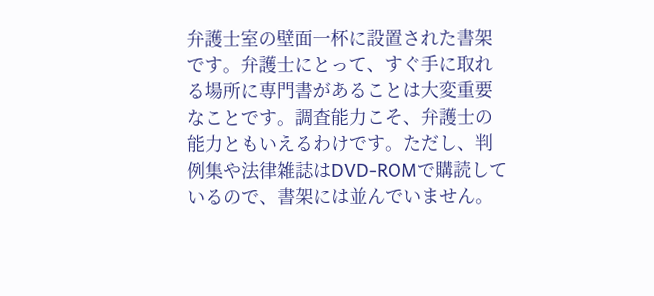弁護士室の壁面一杯に設置された書架です。弁護士にとって、すぐ手に取れる場所に専門書があることは大変重要なことです。調査能力こそ、弁護士の能力ともいえるわけです。ただし、判例集や法律雑誌はDVD-ROMで購読しているので、書架には並んでいません。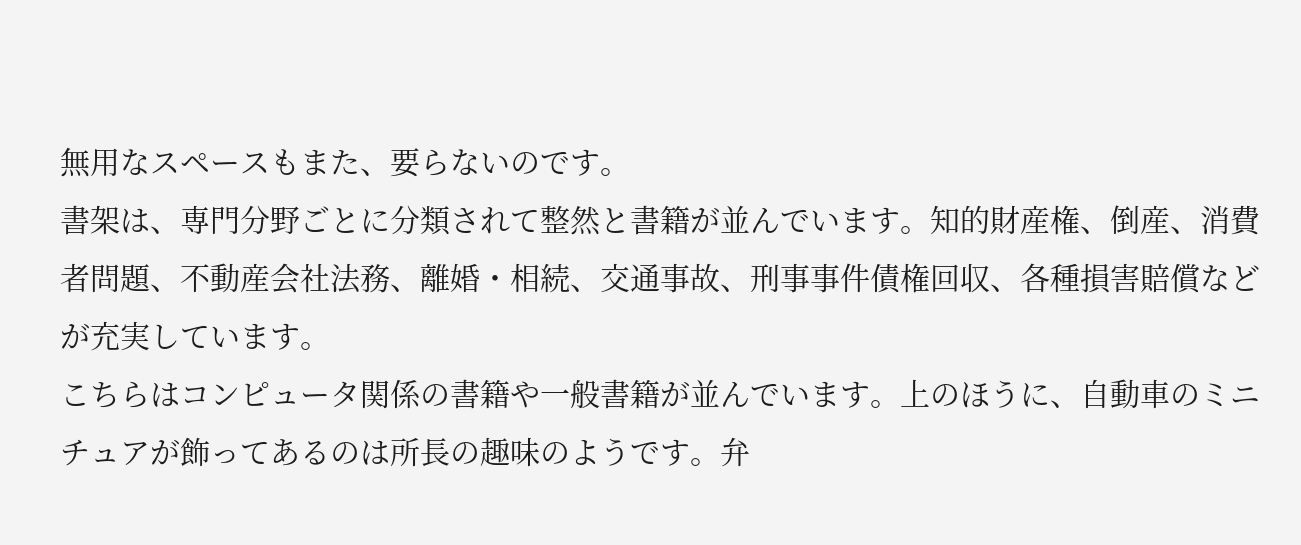無用なスペースもまた、要らないのです。
書架は、専門分野ごとに分類されて整然と書籍が並んでいます。知的財産権、倒産、消費者問題、不動産会社法務、離婚・相続、交通事故、刑事事件債権回収、各種損害賠償などが充実しています。
こちらはコンピュータ関係の書籍や一般書籍が並んでいます。上のほうに、自動車のミニチュアが飾ってあるのは所長の趣味のようです。弁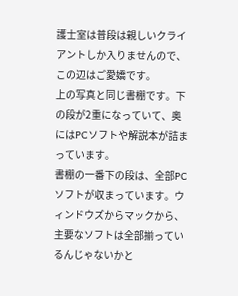護士室は普段は親しいクライアントしか入りませんので、この辺はご愛嬌です。
上の写真と同じ書棚です。下の段が2重になっていて、奥にはPCソフトや解説本が詰まっています。
書棚の一番下の段は、全部PCソフトが収まっています。ウィンドウズからマックから、主要なソフトは全部揃っているんじゃないかと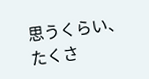思うくらい、たくさ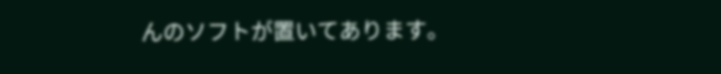んのソフトが置いてあります。